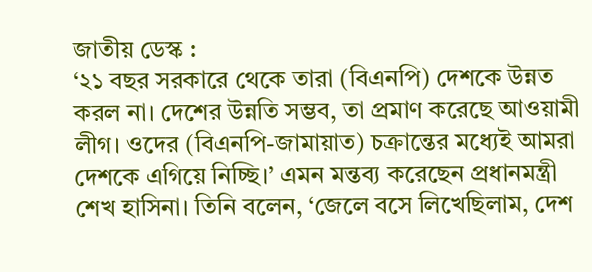জাতীয় ডেস্ক :
‘২১ বছর সরকারে থেকে তারা (বিএনপি) দেশকে উন্নত করল না। দেশের উন্নতি সম্ভব, তা প্রমাণ করেছে আওয়ামী লীগ। ওদের (বিএনপি-জামায়াত) চক্রান্তের মধ্যেই আমরা দেশকে এগিয়ে নিচ্ছি।’ এমন মন্তব্য করেছেন প্রধানমন্ত্রী শেখ হাসিনা। তিনি বলেন, ‘জেলে বসে লিখেছিলাম, দেশ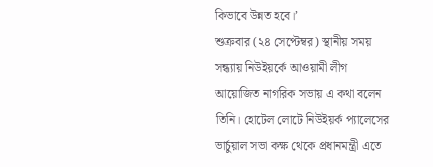কিভাবে উন্নত হবে।’
শুক্রবার (২৪ সেপ্টেম্বর) স্থানীয় সময় সন্ধ্যায় নিউইয়র্কে আওয়ামী লীগ আয়োজিত নাগরিক সভায় এ কথা বলেন তিনি। হোটেল লোটে নিউইয়র্ক প্যালেসের ভার্চুয়াল সভা কক্ষ থেকে প্রধানমন্ত্রী এতে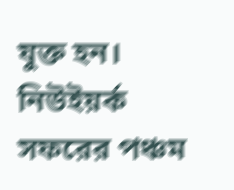যুক্ত হন।
নিউইয়র্ক সফরের পঞ্চম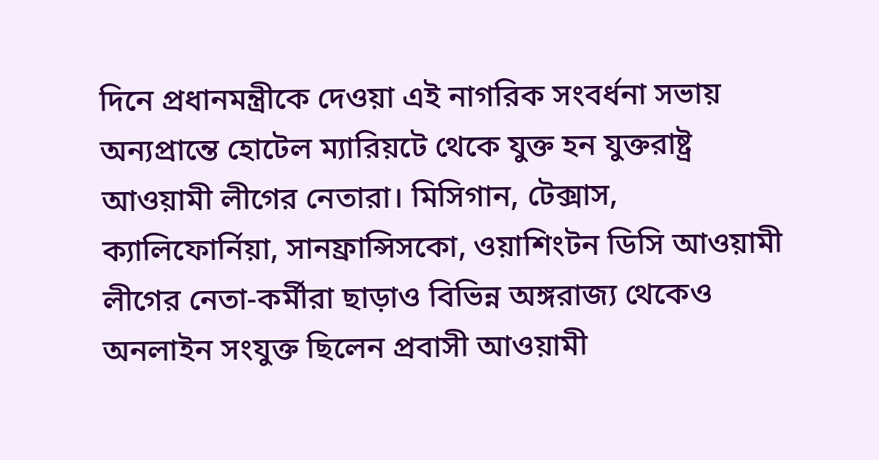দিনে প্রধানমন্ত্রীকে দেওয়া এই নাগরিক সংবর্ধনা সভায় অন্যপ্রান্তে হোটেল ম্যারিয়টে থেকে যুক্ত হন যুক্তরাষ্ট্র আওয়ামী লীগের নেতারা। মিসিগান, টেক্সাস, ক্যালিফোর্নিয়া, সানফ্রান্সিসকো, ওয়াশিংটন ডিসি আওয়ামী লীগের নেতা-কর্মীরা ছাড়াও বিভিন্ন অঙ্গরাজ্য থেকেও অনলাইন সংযুক্ত ছিলেন প্রবাসী আওয়ামী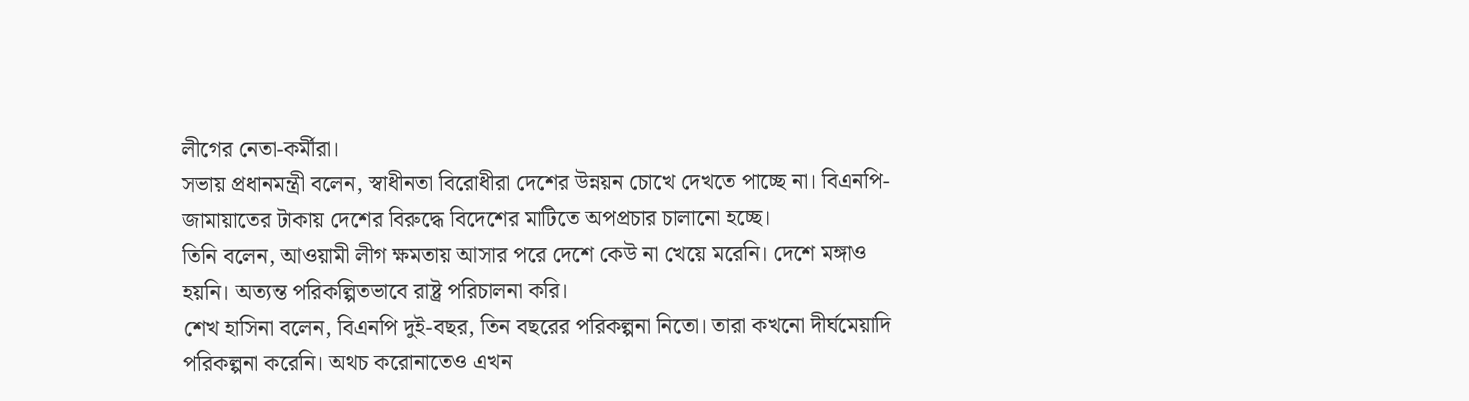লীগের নেতা-কর্মীরা।
সভায় প্রধানমন্ত্রী বলেন, স্বাধীনতা বিরোধীরা দেশের উন্নয়ন চোখে দেখতে পাচ্ছে না। বিএনপি-জামায়াতের টাকায় দেশের বিরুদ্ধে বিদেশের মাটিতে অপপ্রচার চালানো হচ্ছে।
তিনি বলেন, আওয়ামী লীগ ক্ষমতায় আসার পরে দেশে কেউ না খেয়ে মরেনি। দেশে মঙ্গাও হয়নি। অত্যন্ত পরিকল্পিতভাবে রাষ্ট্র পরিচালনা করি।
শেখ হাসিনা বলেন, বিএনপি দুই-বছর, তিন বছরের পরিকল্পনা নিতো। তারা কখনো দীর্ঘমেয়াদি পরিকল্পনা করেনি। অথচ করোনাতেও এখন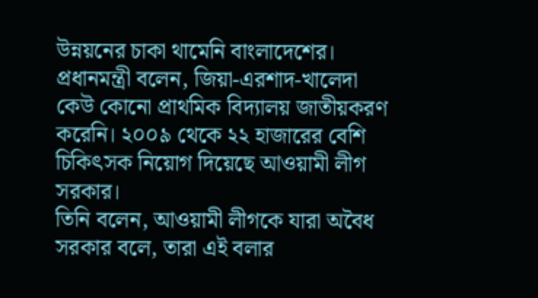উন্নয়নের চাকা থামেনি বাংলাদেশের।
প্রধানমন্ত্রী বলেন, জিয়া-এরশাদ-খালেদা কেউ কোনো প্রাথমিক বিদ্যালয় জাতীয়করণ করেনি। ২০০৯ থেকে ২২ হাজারের বেশি চিকিৎসক নিয়োগ দিয়েছে আওয়ামী লীগ সরকার।
তিনি বলেন, আওয়ামী লীগকে যারা অবৈধ সরকার বলে, তারা এই বলার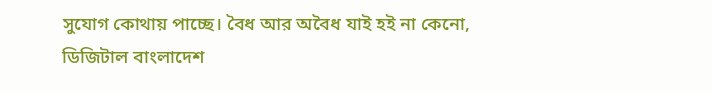সুযোগ কোথায় পাচ্ছে। বৈধ আর অবৈধ যাই হই না কেনো, ডিজিটাল বাংলাদেশ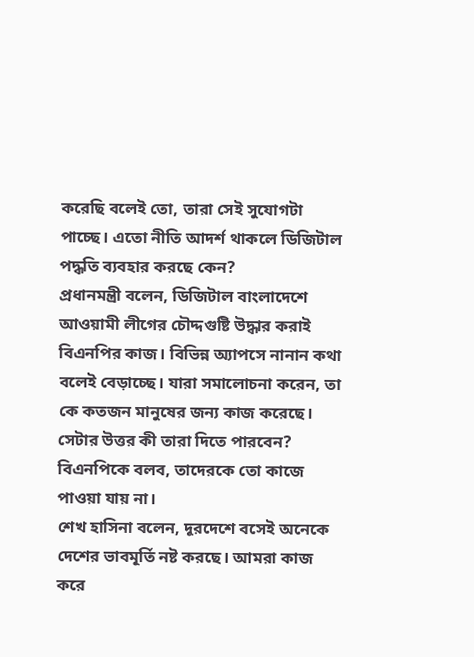করেছি বলেই তো, তারা সেই সুযোগটা পাচ্ছে। এতো নীতি আদর্শ থাকলে ডিজিটাল পদ্ধতি ব্যবহার করছে কেন?
প্রধানমন্ত্রী বলেন, ডিজিটাল বাংলাদেশে আওয়ামী লীগের চৌদ্দগুষ্টি উদ্ধার করাই বিএনপির কাজ। বিভিন্ন অ্যাপসে নানান কথা বলেই বেড়াচ্ছে। যারা সমালোচনা করেন, তা কে কতজন মানুষের জন্য কাজ করেছে। সেটার উত্তর কী তারা দিতে পারবেন? বিএনপিকে বলব, তাদেরকে তো কাজে পাওয়া যায় না।
শেখ হাসিনা বলেন, দূরদেশে বসেই অনেকে দেশের ভাবমূর্তি নষ্ট করছে। আমরা কাজ করে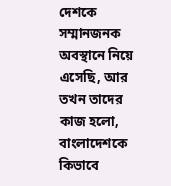দেশকে সম্মানজনক অবস্থানে নিয়ে এসেছি, আর তখন তাদের কাজ হলো, বাংলাদেশকে কিভাবে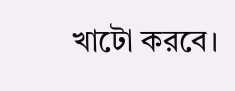খাটো করবে।